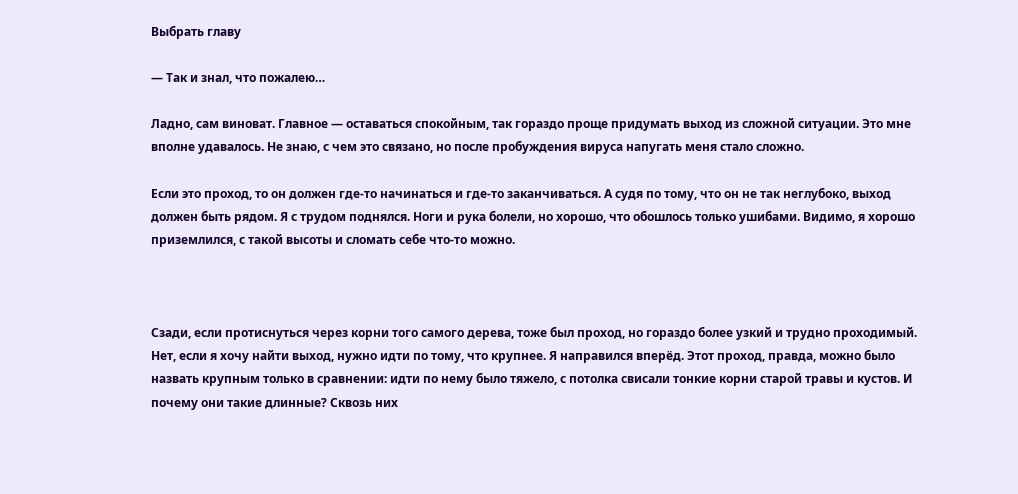Выбрать главу

— Так и знал, что пожалею…

Ладно, сам виноват. Главное — оставаться спокойным, так гораздо проще придумать выход из сложной ситуации. Это мне вполне удавалось. Не знаю, с чем это связано, но после пробуждения вируса напугать меня стало сложно.

Если это проход, то он должен где-то начинаться и где-то заканчиваться. А судя по тому, что он не так неглубоко, выход должен быть рядом. Я с трудом поднялся. Ноги и рука болели, но хорошо, что обошлось только ушибами. Видимо, я хорошо приземлился, с такой высоты и сломать себе что-то можно.



Сзади, если протиснуться через корни того самого дерева, тоже был проход, но гораздо более узкий и трудно проходимый. Нет, если я хочу найти выход, нужно идти по тому, что крупнее. Я направился вперёд. Этот проход, правда, можно было назвать крупным только в сравнении: идти по нему было тяжело, с потолка свисали тонкие корни старой травы и кустов. И почему они такие длинные? Сквозь них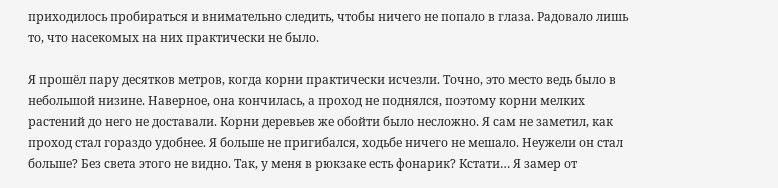приходилось пробираться и внимательно следить, чтобы ничего не попало в глаза. Радовало лишь то, что насекомых на них практически не было.

Я прошёл пару десятков метров, когда корни практически исчезли. Точно, это место ведь было в небольшой низине. Наверное, она кончилась, а проход не поднялся, поэтому корни мелких растений до него не доставали. Корни деревьев же обойти было несложно. Я сам не заметил, как проход стал гораздо удобнее. Я больше не пригибался, ходьбе ничего не мешало. Неужели он стал больше? Без света этого не видно. Так, у меня в рюкзаке есть фонарик? Кстати… Я замер от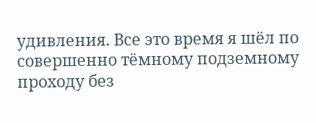удивления. Все это время я шёл по совершенно тёмному подземному проходу без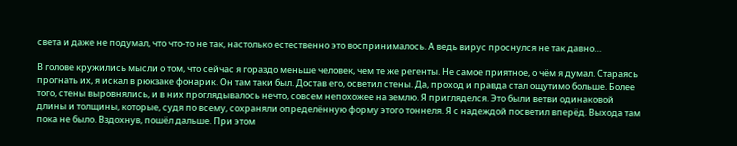света и даже не подумал, что что-то не так, настолько естественно это воспринималось. А ведь вирус проснулся не так давно…

В голове кружились мысли о том, что сейчас я гораздо меньше человек, чем те же регенты. Не самое приятное, о чём я думал. Стараясь прогнать их, я искал в рюкзаке фонарик. Он там таки был. Достав его, осветил стены. Да, проход и правда стал ощутимо больше. Более того, стены выровнялись, и в них проглядывалось нечто, совсем непохожее на землю. Я пригляделся. Это были ветви одинаковой длины и толщины, которые, судя по всему, сохраняли определённую форму этого тоннеля. Я с надеждой посветил вперёд. Выхода там пока не было. Вздохнув, пошёл дальше. При этом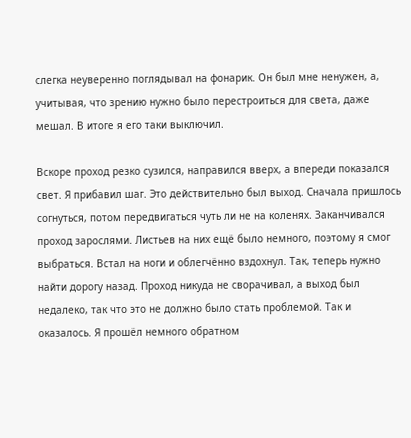слегка неуверенно поглядывал на фонарик. Он был мне ненужен, а, учитывая, что зрению нужно было перестроиться для света, даже мешал. В итоге я его таки выключил.

Вскоре проход резко сузился, направился вверх, а впереди показался свет. Я прибавил шаг. Это действительно был выход. Сначала пришлось согнуться, потом передвигаться чуть ли не на коленях. Заканчивался проход зарослями. Листьев на них ещё было немного, поэтому я смог выбраться. Встал на ноги и облегчённо вздохнул. Так, теперь нужно найти дорогу назад. Проход никуда не сворачивал, а выход был недалеко, так что это не должно было стать проблемой. Так и оказалось. Я прошёл немного обратном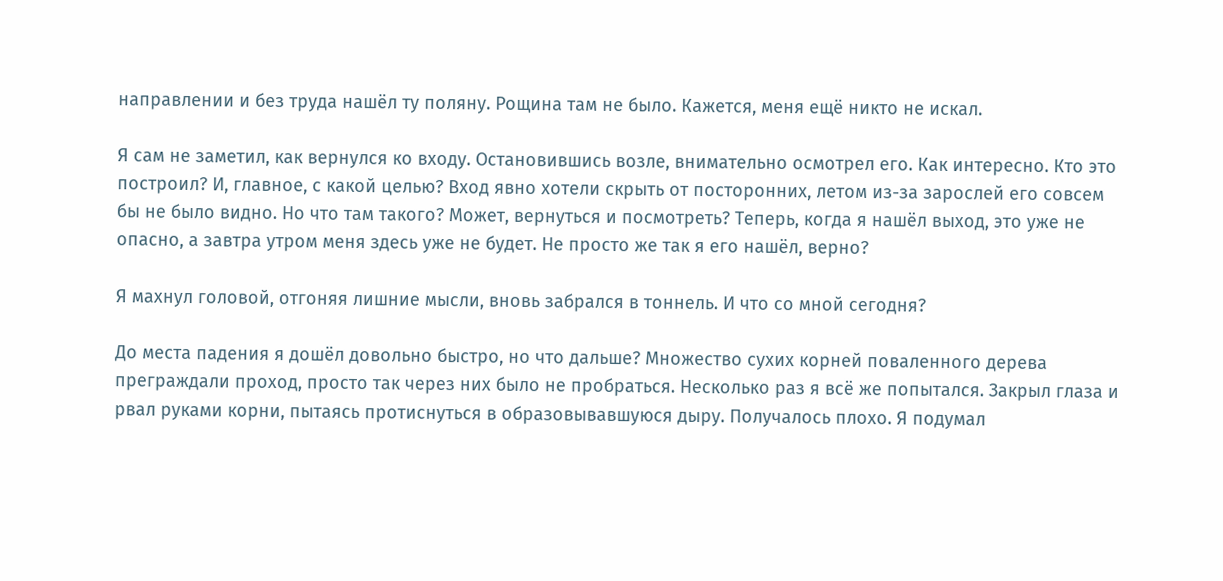направлении и без труда нашёл ту поляну. Рощина там не было. Кажется, меня ещё никто не искал.

Я сам не заметил, как вернулся ко входу. Остановившись возле, внимательно осмотрел его. Как интересно. Кто это построил? И, главное, с какой целью? Вход явно хотели скрыть от посторонних, летом из-за зарослей его совсем бы не было видно. Но что там такого? Может, вернуться и посмотреть? Теперь, когда я нашёл выход, это уже не опасно, а завтра утром меня здесь уже не будет. Не просто же так я его нашёл, верно?

Я махнул головой, отгоняя лишние мысли, вновь забрался в тоннель. И что со мной сегодня?

До места падения я дошёл довольно быстро, но что дальше? Множество сухих корней поваленного дерева преграждали проход, просто так через них было не пробраться. Несколько раз я всё же попытался. Закрыл глаза и рвал руками корни, пытаясь протиснуться в образовывавшуюся дыру. Получалось плохо. Я подумал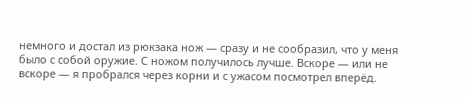немного и достал из рюкзака нож — сразу и не сообразил, что у меня было с собой оружие. С ножом получилось лучше. Вскоре — или не вскоре — я пробрался через корни и с ужасом посмотрел вперёд.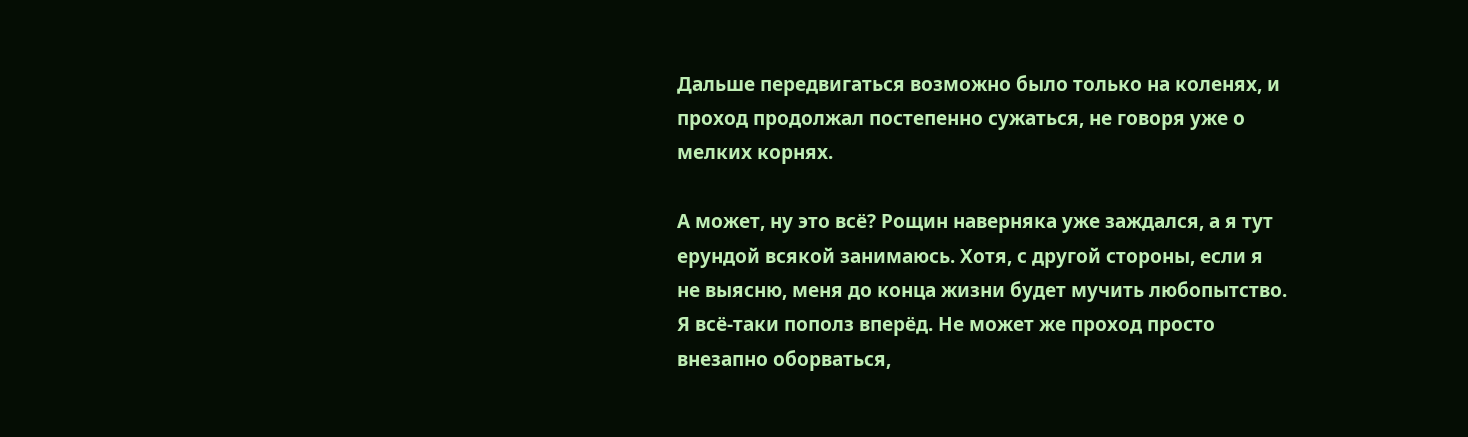Дальше передвигаться возможно было только на коленях, и проход продолжал постепенно сужаться, не говоря уже о мелких корнях.

А может, ну это всё? Рощин наверняка уже заждался, а я тут ерундой всякой занимаюсь. Хотя, с другой стороны, если я не выясню, меня до конца жизни будет мучить любопытство. Я всё-таки пополз вперёд. Не может же проход просто внезапно оборваться,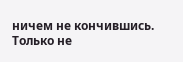ничем не кончившись. Только не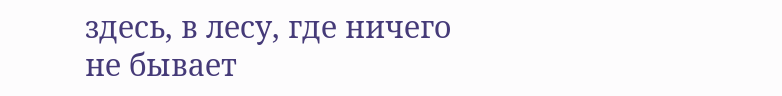здесь, в лесу, где ничего не бывает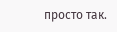просто так.